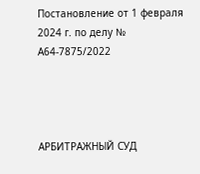Постановление от 1 февраля 2024 г. по делу № А64-7875/2022




АРБИТРАЖНЫЙ СУД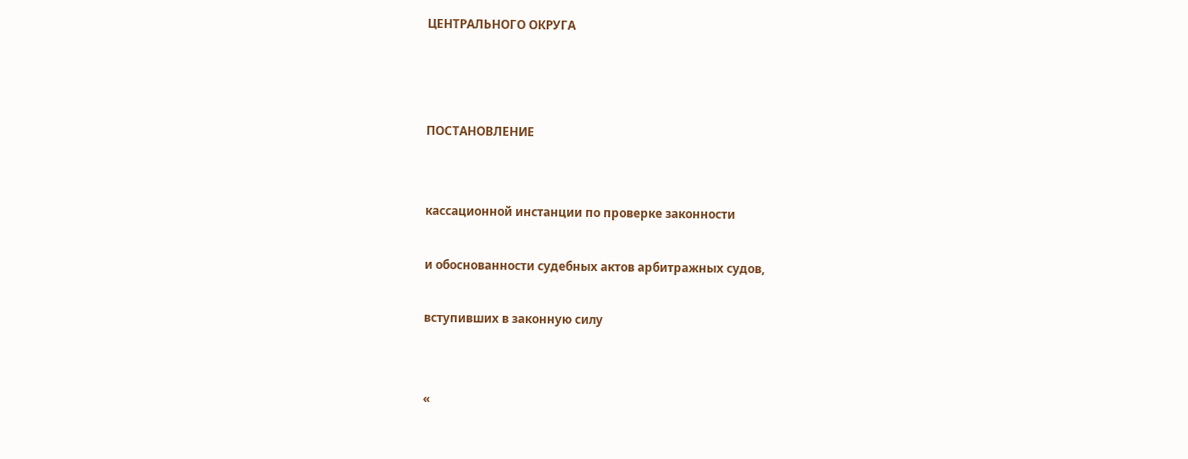ЦЕНТРАЛЬНОГО ОКРУГА



ПОСТАНОВЛЕНИЕ


кассационной инстанции по проверке законности

и обоснованности судебных актов арбитражных судов,

вступивших в законную силу


«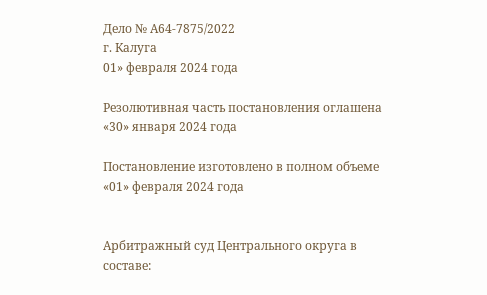Дело № А64-7875/2022
г. Калуга
01» февраля 2024 года

Резолютивная часть постановления оглашена «30» января 2024 года

Постановление изготовлено в полном объеме «01» февраля 2024 года


Арбитражный суд Центрального округа в составе: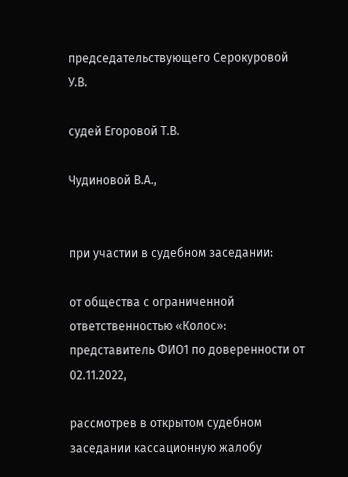председательствующего Серокуровой У.В.

судей Егоровой Т.В.

Чудиновой В.А.,


при участии в судебном заседании:

от общества с ограниченной ответственностью «Колос»: представитель ФИО1 по доверенности от 02.11.2022,

рассмотрев в открытом судебном заседании кассационную жалобу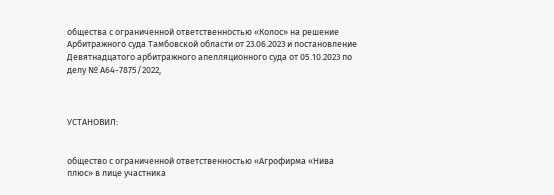общества с ограниченной ответственностью «Колос» на решение Арбитражного суда Тамбовской области от 23.06.2023 и постановление Девятнадцатого арбитражного апелляционного суда от 05.10.2023 по делу № А64-7875/2022,



УСТАНОВИЛ:


общество с ограниченной ответственностью «Агрофирма «Нива плюс» в лице участника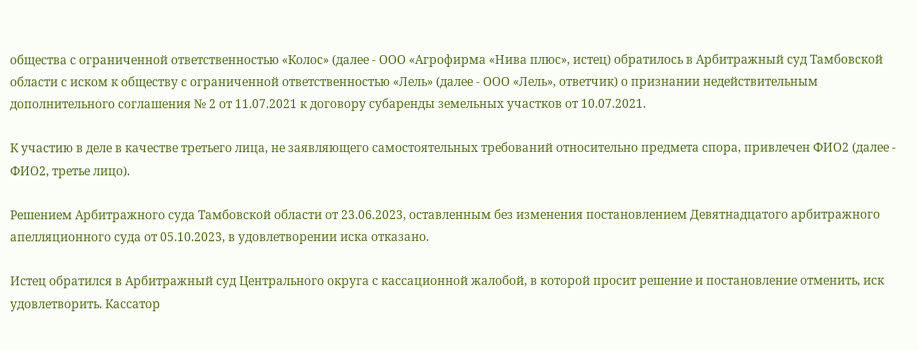общества с ограниченной ответственностью «Колос» (далее - ООО «Агрофирма «Нива плюс», истец) обратилось в Арбитражный суд Тамбовской области с иском к обществу с ограниченной ответственностью «Лель» (далее - ООО «Лель», ответчик) о признании недействительным дополнительного соглашения № 2 от 11.07.2021 к договору субаренды земельных участков от 10.07.2021.

К участию в деле в качестве третьего лица, не заявляющего самостоятельных требований относительно предмета спора, привлечен ФИО2 (далее - ФИО2, третье лицо).

Решением Арбитражного суда Тамбовской области от 23.06.2023, оставленным без изменения постановлением Девятнадцатого арбитражного апелляционного суда от 05.10.2023, в удовлетворении иска отказано.

Истец обратился в Арбитражный суд Центрального округа с кассационной жалобой, в которой просит решение и постановление отменить, иск удовлетворить. Кассатор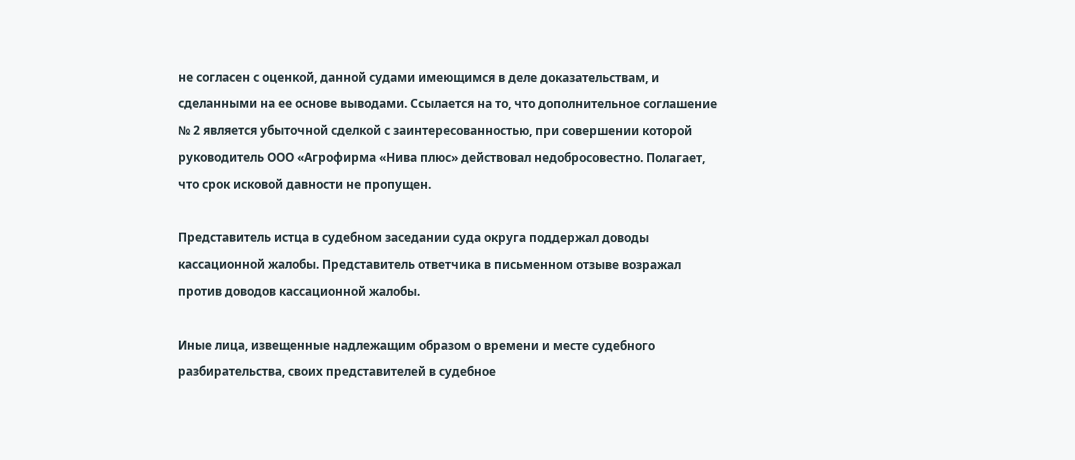не согласен с оценкой, данной судами имеющимся в деле доказательствам, и сделанными на ее основе выводами. Ссылается на то, что дополнительное соглашение № 2 является убыточной сделкой с заинтересованностью, при совершении которой руководитель ООО «Агрофирма «Нива плюс» действовал недобросовестно. Полагает, что срок исковой давности не пропущен.

Представитель истца в судебном заседании суда округа поддержал доводы кассационной жалобы. Представитель ответчика в письменном отзыве возражал против доводов кассационной жалобы.

Иные лица, извещенные надлежащим образом о времени и месте судебного разбирательства, своих представителей в судебное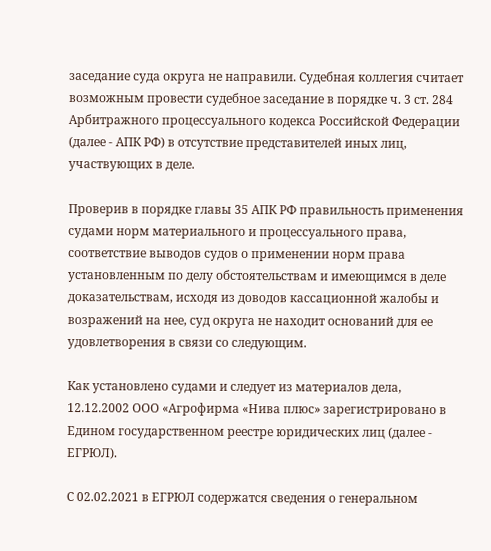заседание суда округа не направили. Судебная коллегия считает возможным провести судебное заседание в порядке ч. 3 ст. 284 Арбитражного процессуального кодекса Российской Федерации (далее - АПК РФ) в отсутствие представителей иных лиц, участвующих в деле.

Проверив в порядке главы 35 АПК РФ правильность применения судами норм материального и процессуального права, соответствие выводов судов о применении норм права установленным по делу обстоятельствам и имеющимся в деле доказательствам, исходя из доводов кассационной жалобы и возражений на нее, суд округа не находит оснований для ее удовлетворения в связи со следующим.

Как установлено судами и следует из материалов дела, 12.12.2002 ООО «Агрофирма «Нива плюс» зарегистрировано в Едином государственном реестре юридических лиц (далее - ЕГРЮЛ).

С 02.02.2021 в ЕГРЮЛ содержатся сведения о генеральном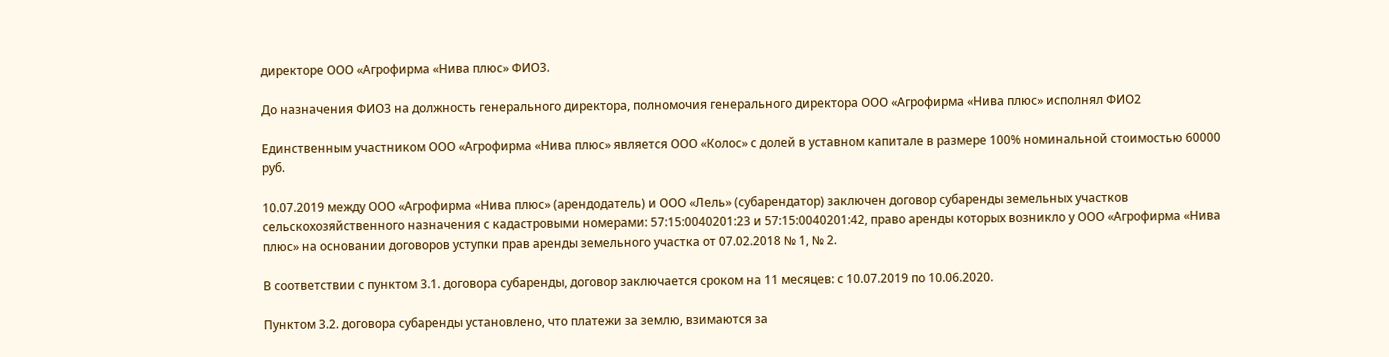директоре ООО «Агрофирма «Нива плюс» ФИО3.

До назначения ФИО3 на должность генерального директора, полномочия генерального директора ООО «Агрофирма «Нива плюс» исполнял ФИО2

Единственным участником ООО «Агрофирма «Нива плюс» является ООО «Колос» с долей в уставном капитале в размере 100% номинальной стоимостью 60000 руб.

10.07.2019 между ООО «Агрофирма «Нива плюс» (арендодатель) и ООО «Лель» (субарендатор) заключен договор субаренды земельных участков сельскохозяйственного назначения с кадастровыми номерами: 57:15:0040201:23 и 57:15:0040201:42, право аренды которых возникло у ООО «Агрофирма «Нива плюс» на основании договоров уступки прав аренды земельного участка от 07.02.2018 № 1, № 2.

В соответствии с пунктом 3.1. договора субаренды, договор заключается сроком на 11 месяцев: с 10.07.2019 по 10.06.2020.

Пунктом 3.2. договора субаренды установлено, что платежи за землю, взимаются за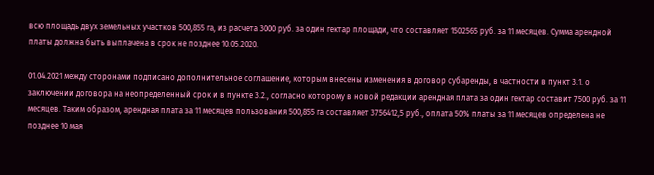всю площадь двух земельных участков 500,855 га, из расчета 3000 руб. за один гектар площади, что составляет 1502565 руб. за 11 месяцев. Сумма арендной платы должна быть выплачена в срок не позднее 10.05.2020.

01.04.2021 между сторонами подписано дополнительное соглашение, которым внесены изменения в договор субаренды, в частности в пункт 3.1. о заключении договора на неопределенный срок и в пункте 3.2., согласно которому в новой редакции арендная плата за один гектар составит 7500 руб. за 11 месяцев. Таким образом, арендная плата за 11 месяцев пользования 500,855 га составляет 3756412,5 руб., оплата 50% платы за 11 месяцев определена не позднее 10 мая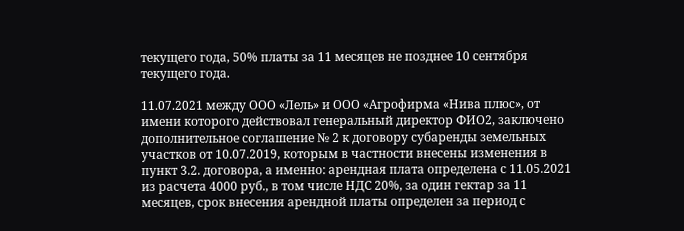текущего года, 50% платы за 11 месяцев не позднее 10 сентября текущего года.

11.07.2021 между ООО «Лель» и ООО «Агрофирма «Нива плюс», от имени которого действовал генеральный директор ФИО2, заключено дополнительное соглашение № 2 к договору субаренды земельных участков от 10.07.2019, которым в частности внесены изменения в пункт 3.2. договора, а именно: арендная плата определена с 11.05.2021 из расчета 4000 руб., в том числе НДС 20%, за один гектар за 11 месяцев, срок внесения арендной платы определен за период с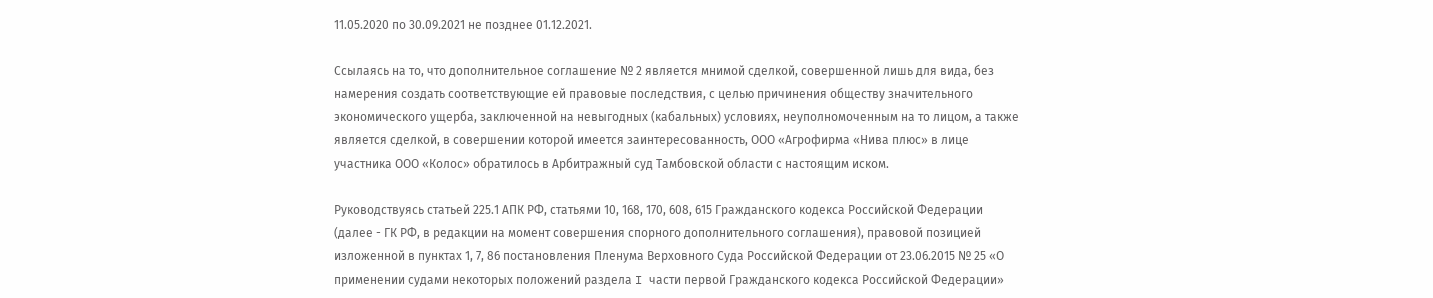11.05.2020 по 30.09.2021 не позднее 01.12.2021.

Ссылаясь на то, что дополнительное соглашение № 2 является мнимой сделкой, совершенной лишь для вида, без намерения создать соответствующие ей правовые последствия, с целью причинения обществу значительного экономического ущерба, заключенной на невыгодных (кабальных) условиях, неуполномоченным на то лицом, а также является сделкой, в совершении которой имеется заинтересованность, ООО «Агрофирма «Нива плюс» в лице участника ООО «Колос» обратилось в Арбитражный суд Тамбовской области с настоящим иском.

Руководствуясь статьей 225.1 АПК РФ, статьями 10, 168, 170, 608, 615 Гражданского кодекса Российской Федерации (далее - ГК РФ, в редакции на момент совершения спорного дополнительного соглашения), правовой позицией изложенной в пунктах 1, 7, 86 постановления Пленума Верховного Суда Российской Федерации от 23.06.2015 № 25 «О применении судами некоторых положений раздела I части первой Гражданского кодекса Российской Федерации»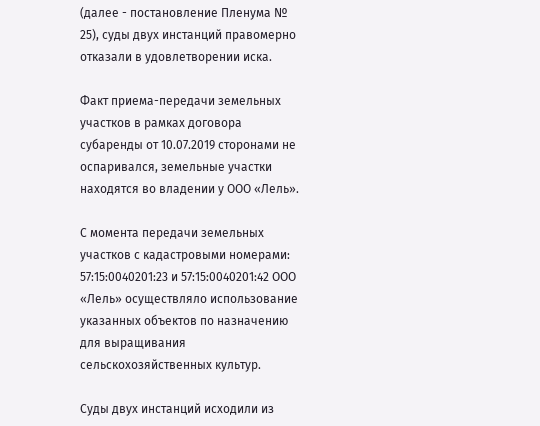(далее - постановление Пленума № 25), суды двух инстанций правомерно отказали в удовлетворении иска.

Факт приема-передачи земельных участков в рамках договора субаренды от 10.07.2019 сторонами не оспаривался, земельные участки находятся во владении у ООО «Лель».

С момента передачи земельных участков с кадастровыми номерами: 57:15:0040201:23 и 57:15:0040201:42 ООО «Лель» осуществляло использование указанных объектов по назначению для выращивания сельскохозяйственных культур.

Суды двух инстанций исходили из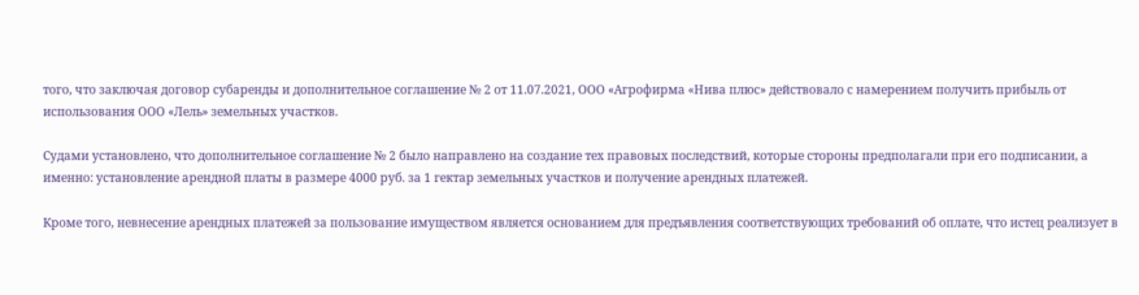того, что заключая договор субаренды и дополнительное соглашение № 2 от 11.07.2021, ООО «Агрофирма «Нива плюс» действовало с намерением получить прибыль от использования ООО «Лель» земельных участков.

Судами установлено, что дополнительное соглашение № 2 было направлено на создание тех правовых последствий, которые стороны предполагали при его подписании, а именно: установление арендной платы в размере 4000 руб. за 1 гектар земельных участков и получение арендных платежей.

Кроме того, невнесение арендных платежей за пользование имуществом является основанием для предъявления соответствующих требований об оплате, что истец реализует в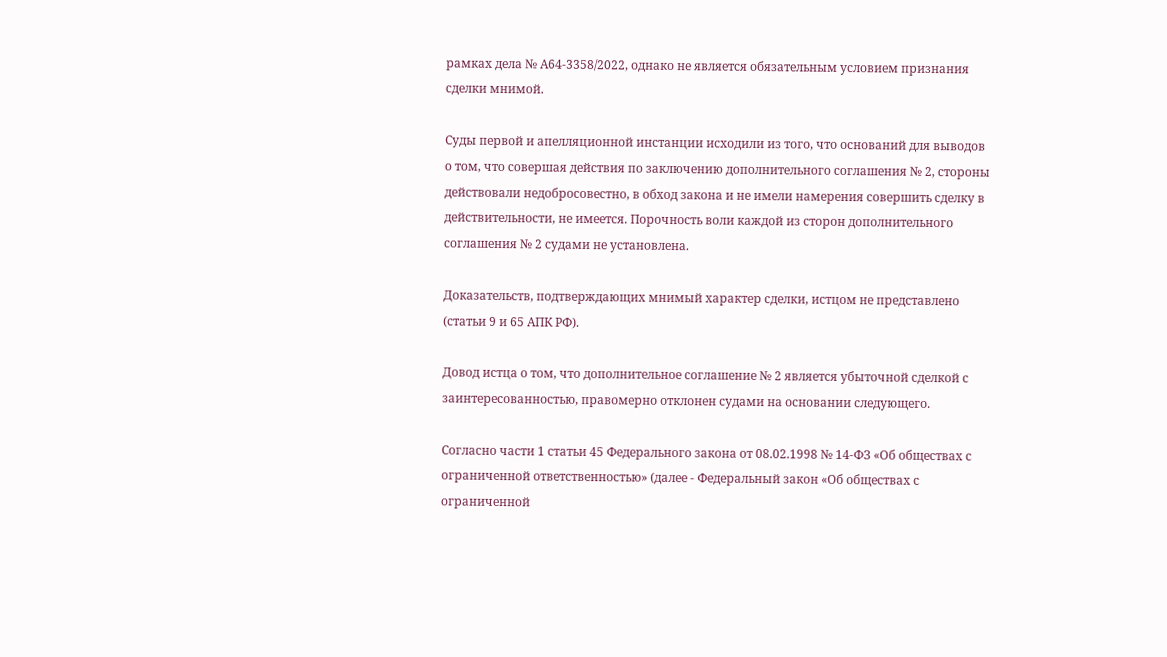рамках дела № А64-3358/2022, однако не является обязательным условием признания сделки мнимой.

Суды первой и апелляционной инстанции исходили из того, что оснований для выводов о том, что совершая действия по заключению дополнительного соглашения № 2, стороны действовали недобросовестно, в обход закона и не имели намерения совершить сделку в действительности, не имеется. Порочность воли каждой из сторон дополнительного соглашения № 2 судами не установлена.

Доказательств, подтверждающих мнимый характер сделки, истцом не представлено (статьи 9 и 65 АПК РФ).

Довод истца о том, что дополнительное соглашение № 2 является убыточной сделкой с заинтересованностью, правомерно отклонен судами на основании следующего.

Согласно части 1 статьи 45 Федерального закона от 08.02.1998 № 14-ФЗ «Об обществах с ограниченной ответственностью» (далее - Федеральный закон «Об обществах с ограниченной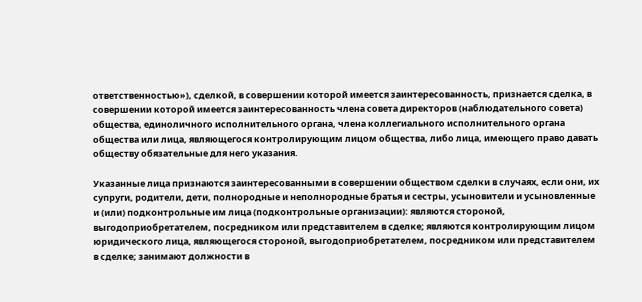ответственностью»), сделкой, в совершении которой имеется заинтересованность, признается сделка, в совершении которой имеется заинтересованность члена совета директоров (наблюдательного совета) общества, единоличного исполнительного органа, члена коллегиального исполнительного органа общества или лица, являющегося контролирующим лицом общества, либо лица, имеющего право давать обществу обязательные для него указания.

Указанные лица признаются заинтересованными в совершении обществом сделки в случаях, если они, их супруги, родители, дети, полнородные и неполнородные братья и сестры, усыновители и усыновленные и (или) подконтрольные им лица (подконтрольные организации): являются стороной, выгодоприобретателем, посредником или представителем в сделке; являются контролирующим лицом юридического лица, являющегося стороной, выгодоприобретателем, посредником или представителем в сделке; занимают должности в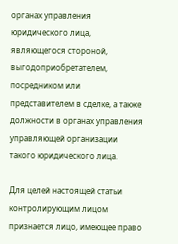органах управления юридического лица, являющегося стороной, выгодоприобретателем, посредником или представителем в сделке, а также должности в органах управления управляющей организации такого юридического лица.

Для целей настоящей статьи контролирующим лицом признается лицо, имеющее право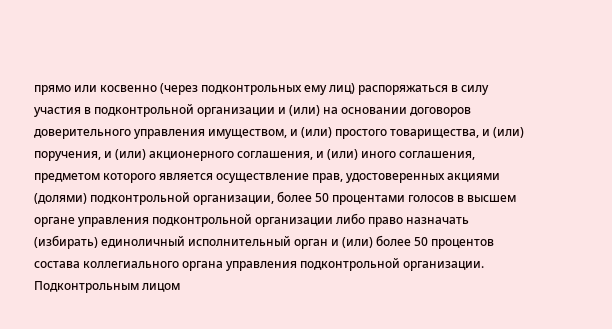прямо или косвенно (через подконтрольных ему лиц) распоряжаться в силу участия в подконтрольной организации и (или) на основании договоров доверительного управления имуществом, и (или) простого товарищества, и (или) поручения, и (или) акционерного соглашения, и (или) иного соглашения, предметом которого является осуществление прав, удостоверенных акциями (долями) подконтрольной организации, более 50 процентами голосов в высшем органе управления подконтрольной организации либо право назначать (избирать) единоличный исполнительный орган и (или) более 50 процентов состава коллегиального органа управления подконтрольной организации. Подконтрольным лицом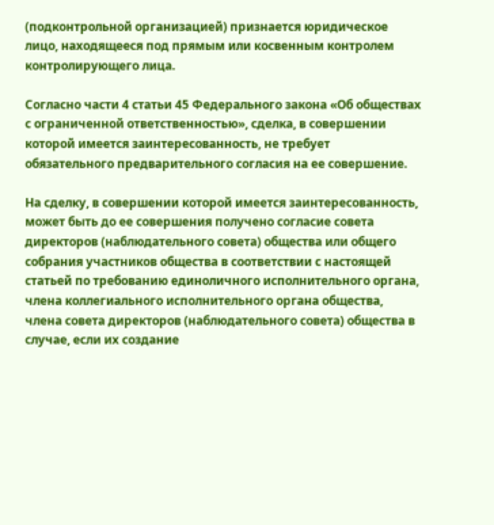(подконтрольной организацией) признается юридическое лицо, находящееся под прямым или косвенным контролем контролирующего лица.

Согласно части 4 статьи 45 Федерального закона «Об обществах с ограниченной ответственностью», сделка, в совершении которой имеется заинтересованность, не требует обязательного предварительного согласия на ее совершение.

На сделку, в совершении которой имеется заинтересованность, может быть до ее совершения получено согласие совета директоров (наблюдательного совета) общества или общего собрания участников общества в соответствии с настоящей статьей по требованию единоличного исполнительного органа, члена коллегиального исполнительного органа общества, члена совета директоров (наблюдательного совета) общества в случае, если их создание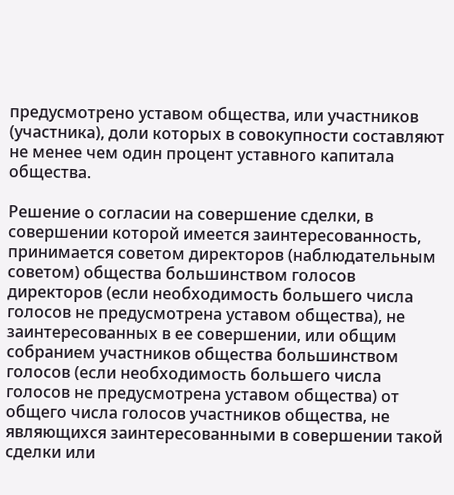предусмотрено уставом общества, или участников (участника), доли которых в совокупности составляют не менее чем один процент уставного капитала общества.

Решение о согласии на совершение сделки, в совершении которой имеется заинтересованность, принимается советом директоров (наблюдательным советом) общества большинством голосов директоров (если необходимость большего числа голосов не предусмотрена уставом общества), не заинтересованных в ее совершении, или общим собранием участников общества большинством голосов (если необходимость большего числа голосов не предусмотрена уставом общества) от общего числа голосов участников общества, не являющихся заинтересованными в совершении такой сделки или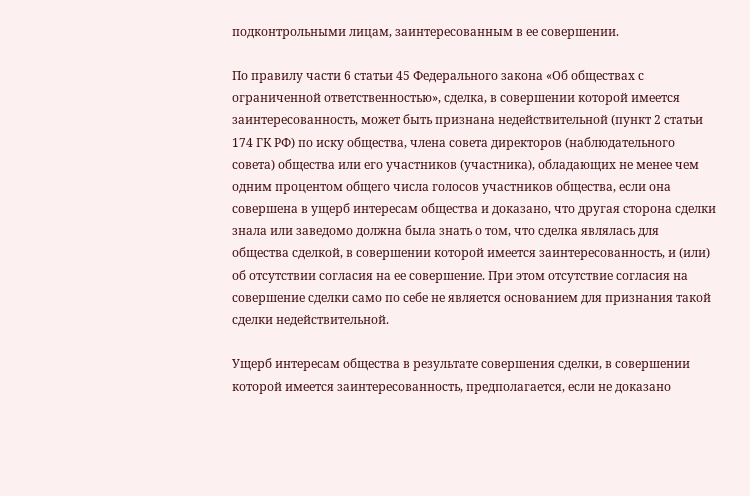подконтрольными лицам, заинтересованным в ее совершении.

По правилу части 6 статьи 45 Федерального закона «Об обществах с ограниченной ответственностью», сделка, в совершении которой имеется заинтересованность, может быть признана недействительной (пункт 2 статьи 174 ГК РФ) по иску общества, члена совета директоров (наблюдательного совета) общества или его участников (участника), обладающих не менее чем одним процентом общего числа голосов участников общества, если она совершена в ущерб интересам общества и доказано, что другая сторона сделки знала или заведомо должна была знать о том, что сделка являлась для общества сделкой, в совершении которой имеется заинтересованность, и (или) об отсутствии согласия на ее совершение. При этом отсутствие согласия на совершение сделки само по себе не является основанием для признания такой сделки недействительной.

Ущерб интересам общества в результате совершения сделки, в совершении которой имеется заинтересованность, предполагается, если не доказано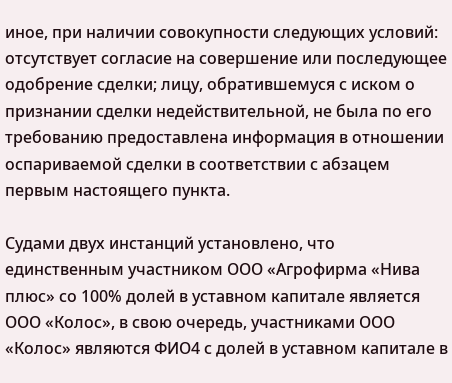иное, при наличии совокупности следующих условий: отсутствует согласие на совершение или последующее одобрение сделки; лицу, обратившемуся с иском о признании сделки недействительной, не была по его требованию предоставлена информация в отношении оспариваемой сделки в соответствии с абзацем первым настоящего пункта.

Судами двух инстанций установлено, что единственным участником ООО «Агрофирма «Нива плюс» со 100% долей в уставном капитале является ООО «Колос», в свою очередь, участниками ООО «Колос» являются ФИО4 с долей в уставном капитале в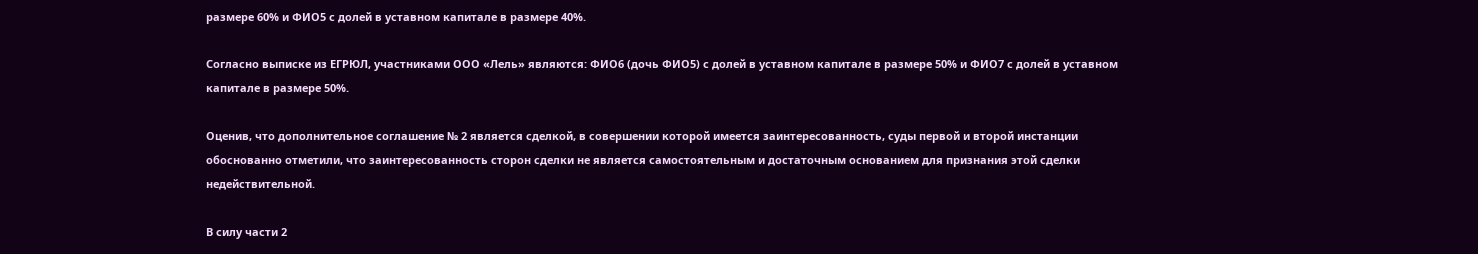размере 60% и ФИО5 с долей в уставном капитале в размере 40%.

Согласно выписке из ЕГРЮЛ, участниками ООО «Лель» являются: ФИО6 (дочь ФИО5) с долей в уставном капитале в размере 50% и ФИО7 с долей в уставном капитале в размере 50%.

Оценив, что дополнительное соглашение № 2 является сделкой, в совершении которой имеется заинтересованность, суды первой и второй инстанции обоснованно отметили, что заинтересованность сторон сделки не является самостоятельным и достаточным основанием для признания этой сделки недействительной.

В силу части 2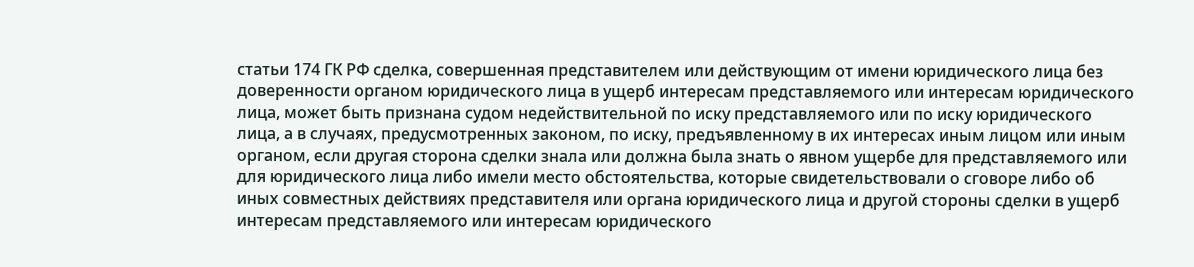статьи 174 ГК РФ сделка, совершенная представителем или действующим от имени юридического лица без доверенности органом юридического лица в ущерб интересам представляемого или интересам юридического лица, может быть признана судом недействительной по иску представляемого или по иску юридического лица, а в случаях, предусмотренных законом, по иску, предъявленному в их интересах иным лицом или иным органом, если другая сторона сделки знала или должна была знать о явном ущербе для представляемого или для юридического лица либо имели место обстоятельства, которые свидетельствовали о сговоре либо об иных совместных действиях представителя или органа юридического лица и другой стороны сделки в ущерб интересам представляемого или интересам юридического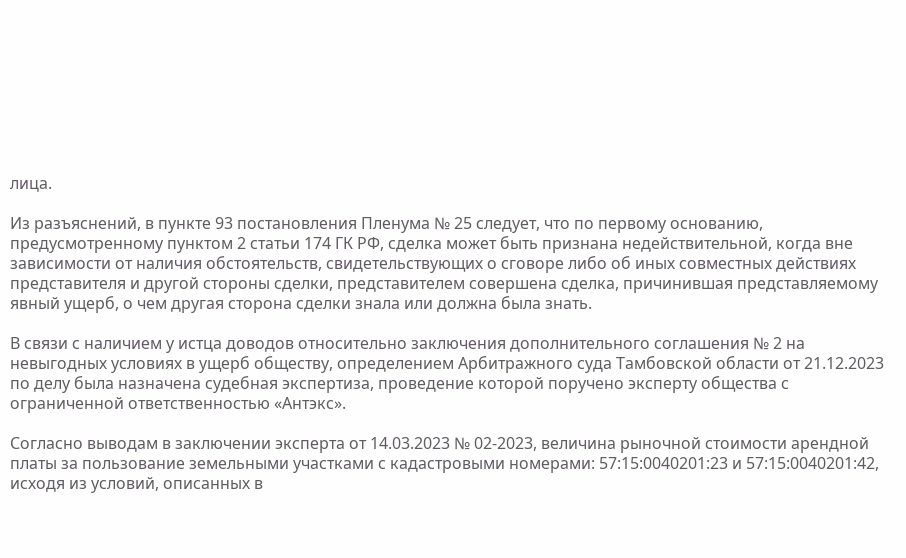лица.

Из разъяснений, в пункте 93 постановления Пленума № 25 следует, что по первому основанию, предусмотренному пунктом 2 статьи 174 ГК РФ, сделка может быть признана недействительной, когда вне зависимости от наличия обстоятельств, свидетельствующих о сговоре либо об иных совместных действиях представителя и другой стороны сделки, представителем совершена сделка, причинившая представляемому явный ущерб, о чем другая сторона сделки знала или должна была знать.

В связи с наличием у истца доводов относительно заключения дополнительного соглашения № 2 на невыгодных условиях в ущерб обществу, определением Арбитражного суда Тамбовской области от 21.12.2023 по делу была назначена судебная экспертиза, проведение которой поручено эксперту общества с ограниченной ответственностью «Антэкс».

Согласно выводам в заключении эксперта от 14.03.2023 № 02-2023, величина рыночной стоимости арендной платы за пользование земельными участками с кадастровыми номерами: 57:15:0040201:23 и 57:15:0040201:42, исходя из условий, описанных в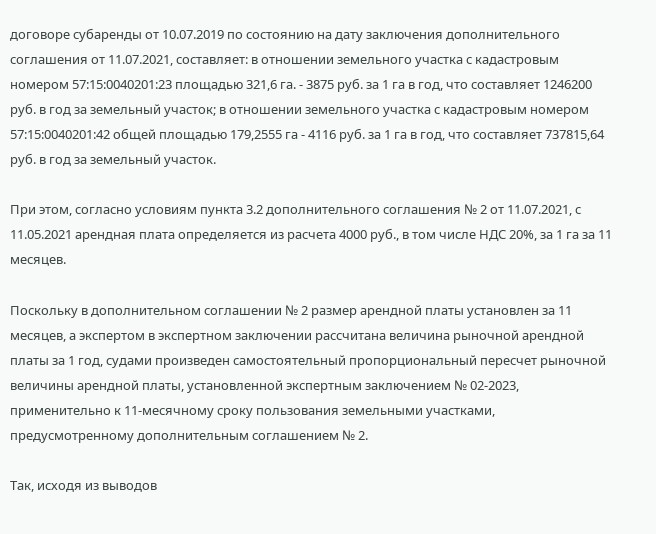договоре субаренды от 10.07.2019 по состоянию на дату заключения дополнительного соглашения от 11.07.2021, составляет: в отношении земельного участка с кадастровым номером 57:15:0040201:23 площадью 321,6 га. - 3875 руб. за 1 га в год, что составляет 1246200 руб. в год за земельный участок; в отношении земельного участка с кадастровым номером 57:15:0040201:42 общей площадью 179,2555 га - 4116 руб. за 1 га в год, что составляет 737815,64 руб. в год за земельный участок.

При этом, согласно условиям пункта 3.2 дополнительного соглашения № 2 от 11.07.2021, с 11.05.2021 арендная плата определяется из расчета 4000 руб., в том числе НДС 20%, за 1 га за 11 месяцев.

Поскольку в дополнительном соглашении № 2 размер арендной платы установлен за 11 месяцев, а экспертом в экспертном заключении рассчитана величина рыночной арендной платы за 1 год, судами произведен самостоятельный пропорциональный пересчет рыночной величины арендной платы, установленной экспертным заключением № 02-2023, применительно к 11-месячному сроку пользования земельными участками, предусмотренному дополнительным соглашением № 2.

Так, исходя из выводов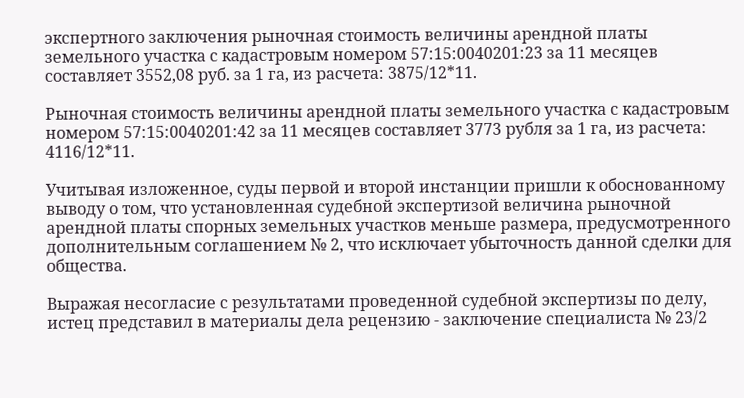экспертного заключения рыночная стоимость величины арендной платы земельного участка с кадастровым номером 57:15:0040201:23 за 11 месяцев составляет 3552,08 руб. за 1 га, из расчета: 3875/12*11.

Рыночная стоимость величины арендной платы земельного участка с кадастровым номером 57:15:0040201:42 за 11 месяцев составляет 3773 рубля за 1 га, из расчета: 4116/12*11.

Учитывая изложенное, суды первой и второй инстанции пришли к обоснованному выводу о том, что установленная судебной экспертизой величина рыночной арендной платы спорных земельных участков меньше размера, предусмотренного дополнительным соглашением № 2, что исключает убыточность данной сделки для общества.

Выражая несогласие с результатами проведенной судебной экспертизы по делу, истец представил в материалы дела рецензию - заключение специалиста № 23/2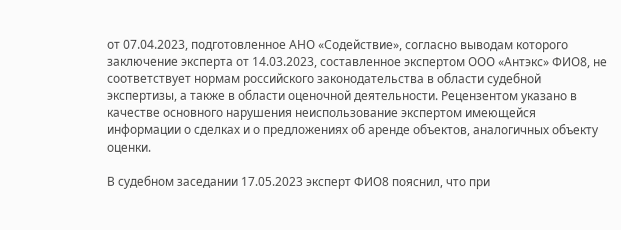от 07.04.2023, подготовленное АНО «Содействие», согласно выводам которого заключение эксперта от 14.03.2023, составленное экспертом ООО «Антэкс» ФИО8, не соответствует нормам российского законодательства в области судебной экспертизы, а также в области оценочной деятельности. Рецензентом указано в качестве основного нарушения неиспользование экспертом имеющейся информации о сделках и о предложениях об аренде объектов, аналогичных объекту оценки.

В судебном заседании 17.05.2023 эксперт ФИО8 пояснил, что при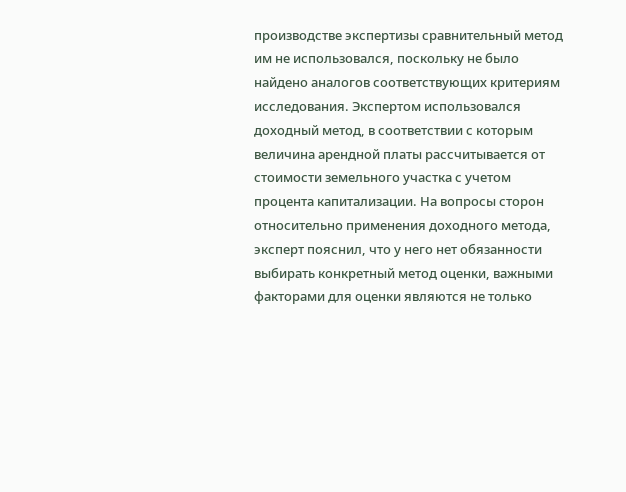производстве экспертизы сравнительный метод им не использовался, поскольку не было найдено аналогов соответствующих критериям исследования. Экспертом использовался доходный метод, в соответствии с которым величина арендной платы рассчитывается от стоимости земельного участка с учетом процента капитализации. На вопросы сторон относительно применения доходного метода, эксперт пояснил, что у него нет обязанности выбирать конкретный метод оценки, важными факторами для оценки являются не только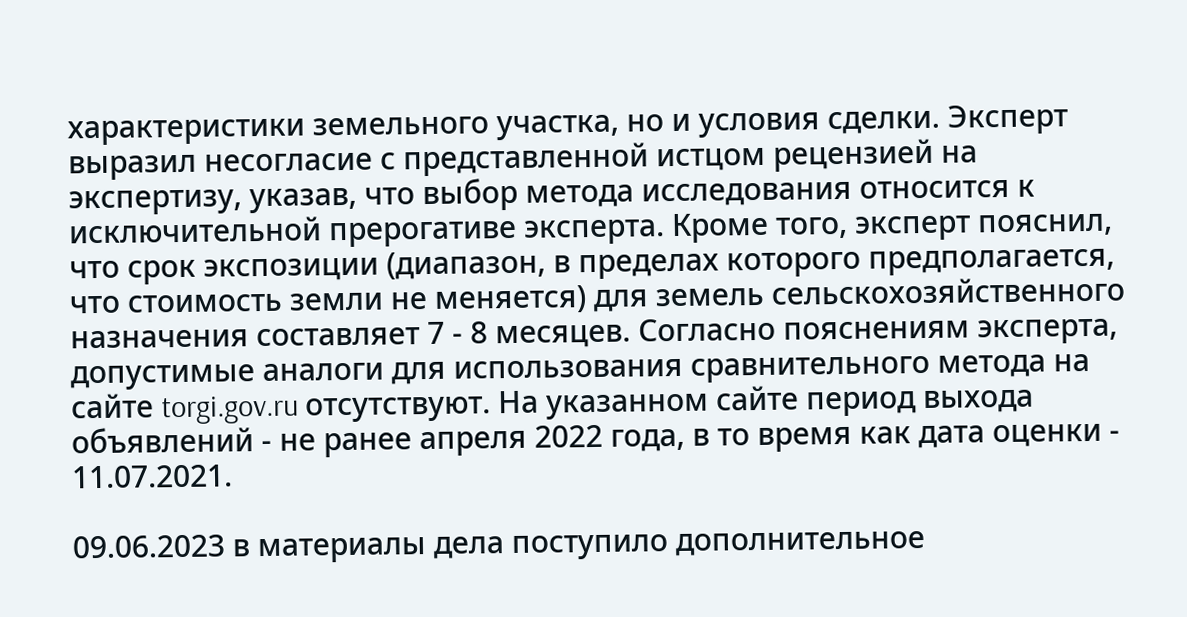характеристики земельного участка, но и условия сделки. Эксперт выразил несогласие с представленной истцом рецензией на экспертизу, указав, что выбор метода исследования относится к исключительной прерогативе эксперта. Кроме того, эксперт пояснил, что срок экспозиции (диапазон, в пределах которого предполагается, что стоимость земли не меняется) для земель сельскохозяйственного назначения составляет 7 - 8 месяцев. Согласно пояснениям эксперта, допустимые аналоги для использования сравнительного метода на сайте torgi.gov.ru отсутствуют. На указанном сайте период выхода объявлений - не ранее апреля 2022 года, в то время как дата оценки - 11.07.2021.

09.06.2023 в материалы дела поступило дополнительное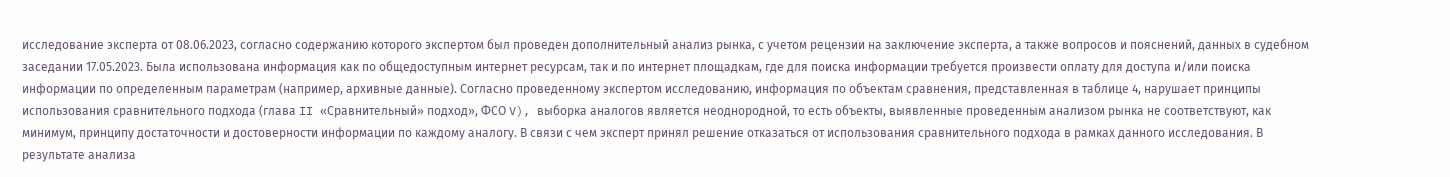исследование эксперта от 08.06.2023, согласно содержанию которого экспертом был проведен дополнительный анализ рынка, с учетом рецензии на заключение эксперта, а также вопросов и пояснений, данных в судебном заседании 17.05.2023. Была использована информация как по общедоступным интернет ресурсам, так и по интернет площадкам, где для поиска информации требуется произвести оплату для доступа и/или поиска информации по определенным параметрам (например, архивные данные). Согласно проведенному экспертом исследованию, информация по объектам сравнения, представленная в таблице 4, нарушает принципы использования сравнительного подхода (глава II «Сравнительный» подход», ФСО V), выборка аналогов является неоднородной, то есть объекты, выявленные проведенным анализом рынка не соответствуют, как минимум, принципу достаточности и достоверности информации по каждому аналогу. В связи с чем эксперт принял решение отказаться от использования сравнительного подхода в рамках данного исследования. В результате анализа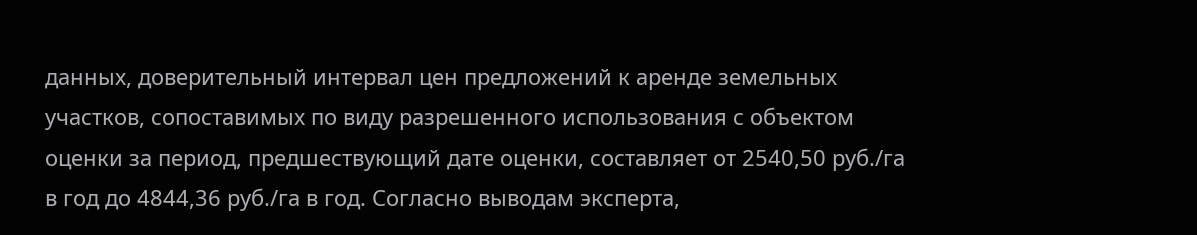данных, доверительный интервал цен предложений к аренде земельных участков, сопоставимых по виду разрешенного использования с объектом оценки за период, предшествующий дате оценки, составляет от 2540,50 руб./га в год до 4844,36 руб./га в год. Согласно выводам эксперта,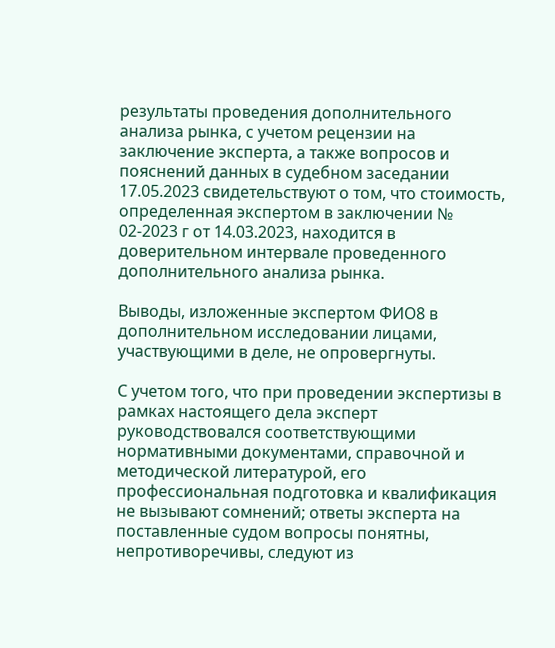результаты проведения дополнительного анализа рынка, с учетом рецензии на заключение эксперта, а также вопросов и пояснений данных в судебном заседании 17.05.2023 свидетельствуют о том, что стоимость, определенная экспертом в заключении № 02-2023 г от 14.03.2023, находится в доверительном интервале проведенного дополнительного анализа рынка.

Выводы, изложенные экспертом ФИО8 в дополнительном исследовании лицами, участвующими в деле, не опровергнуты.

С учетом того, что при проведении экспертизы в рамках настоящего дела эксперт руководствовался соответствующими нормативными документами, справочной и методической литературой, его профессиональная подготовка и квалификация не вызывают сомнений; ответы эксперта на поставленные судом вопросы понятны, непротиворечивы, следуют из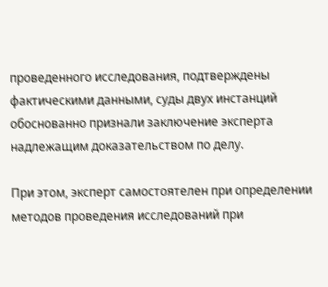проведенного исследования, подтверждены фактическими данными, суды двух инстанций обоснованно признали заключение эксперта надлежащим доказательством по делу.

При этом, эксперт самостоятелен при определении методов проведения исследований при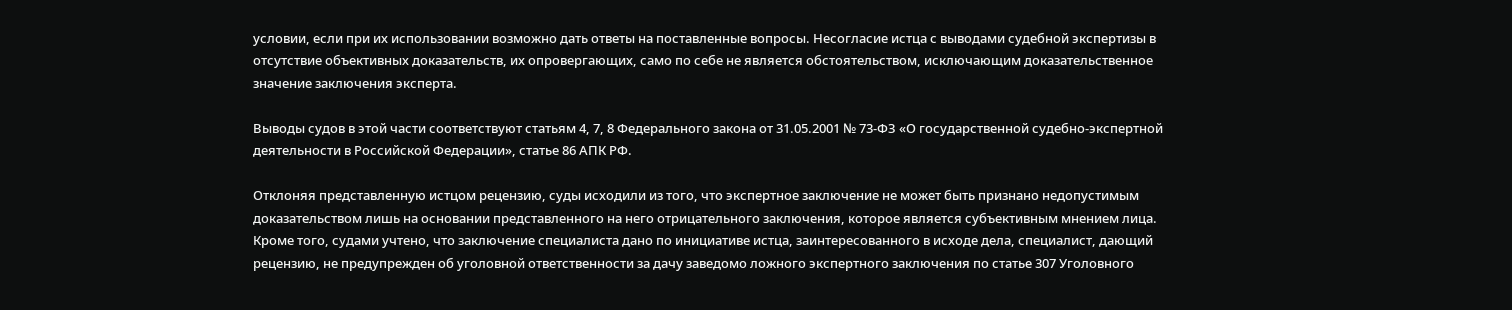условии, если при их использовании возможно дать ответы на поставленные вопросы. Несогласие истца с выводами судебной экспертизы в отсутствие объективных доказательств, их опровергающих, само по себе не является обстоятельством, исключающим доказательственное значение заключения эксперта.

Выводы судов в этой части соответствуют статьям 4, 7, 8 Федерального закона от 31.05.2001 № 73-ФЗ «О государственной судебно-экспертной деятельности в Российской Федерации», статье 86 АПК РФ.

Отклоняя представленную истцом рецензию, суды исходили из того, что экспертное заключение не может быть признано недопустимым доказательством лишь на основании представленного на него отрицательного заключения, которое является субъективным мнением лица. Кроме того, судами учтено, что заключение специалиста дано по инициативе истца, заинтересованного в исходе дела, специалист, дающий рецензию, не предупрежден об уголовной ответственности за дачу заведомо ложного экспертного заключения по статье 307 Уголовного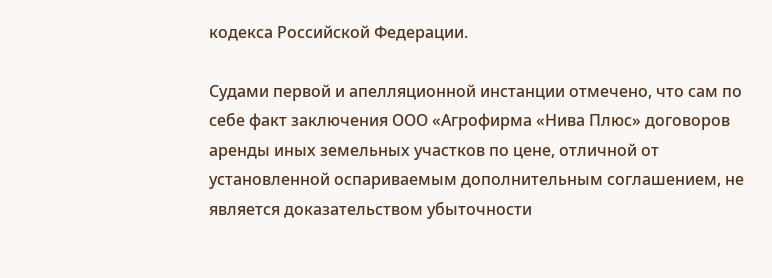кодекса Российской Федерации.

Судами первой и апелляционной инстанции отмечено, что сам по себе факт заключения ООО «Агрофирма «Нива Плюс» договоров аренды иных земельных участков по цене, отличной от установленной оспариваемым дополнительным соглашением, не является доказательством убыточности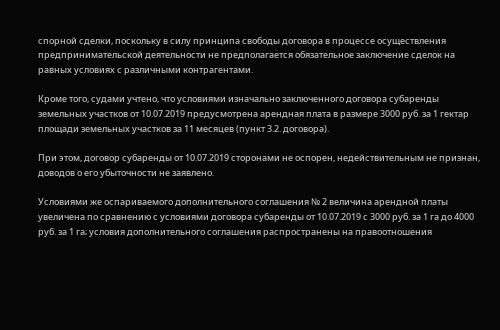спорной сделки, поскольку в силу принципа свободы договора в процессе осуществления предпринимательской деятельности не предполагается обязательное заключение сделок на равных условиях с различными контрагентами.

Кроме того, судами учтено, что условиями изначально заключенного договора субаренды земельных участков от 10.07.2019 предусмотрена арендная плата в размере 3000 руб. за 1 гектар площади земельных участков за 11 месяцев (пункт 3.2. договора).

При этом, договор субаренды от 10.07.2019 сторонами не оспорен, недействительным не признан, доводов о его убыточности не заявлено.

Условиями же оспариваемого дополнительного соглашения № 2 величина арендной платы увеличена по сравнению с условиями договора субаренды от 10.07.2019 с 3000 руб. за 1 га до 4000 руб. за 1 га; условия дополнительного соглашения распространены на правоотношения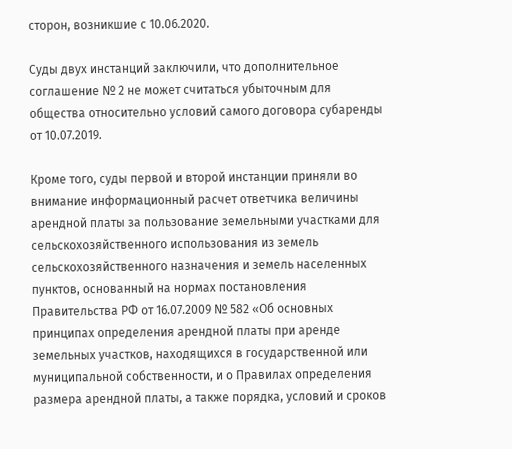сторон, возникшие с 10.06.2020.

Суды двух инстанций заключили, что дополнительное соглашение № 2 не может считаться убыточным для общества относительно условий самого договора субаренды от 10.07.2019.

Кроме того, суды первой и второй инстанции приняли во внимание информационный расчет ответчика величины арендной платы за пользование земельными участками для сельскохозяйственного использования из земель сельскохозяйственного назначения и земель населенных пунктов, основанный на нормах постановления Правительства РФ от 16.07.2009 № 582 «Об основных принципах определения арендной платы при аренде земельных участков, находящихся в государственной или муниципальной собственности, и о Правилах определения размера арендной платы, а также порядка, условий и сроков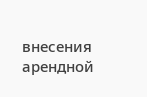внесения арендной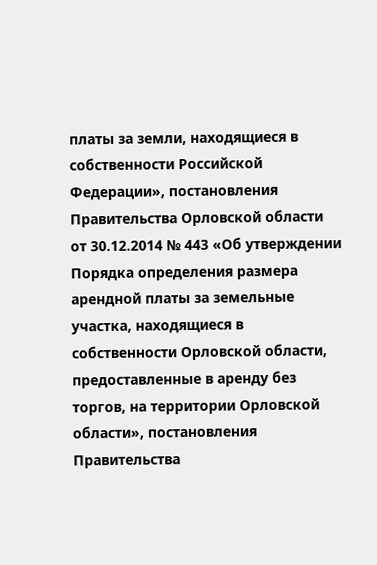платы за земли, находящиеся в собственности Российской Федерации», постановления Правительства Орловской области от 30.12.2014 № 443 «Об утверждении Порядка определения размера арендной платы за земельные участка, находящиеся в собственности Орловской области, предоставленные в аренду без торгов, на территории Орловской области», постановления Правительства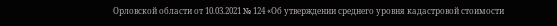Орловской области от 10.03.2021 № 124 «Об утверждении среднего уровня кадастровой стоимости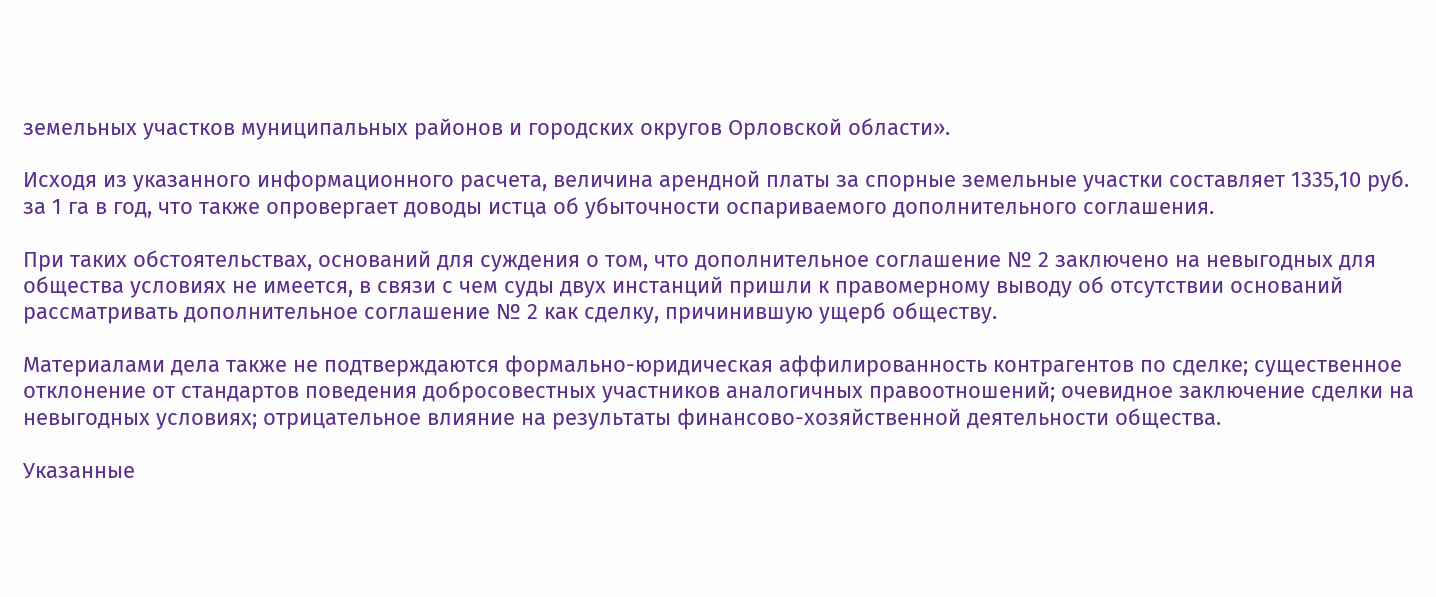земельных участков муниципальных районов и городских округов Орловской области».

Исходя из указанного информационного расчета, величина арендной платы за спорные земельные участки составляет 1335,10 руб. за 1 га в год, что также опровергает доводы истца об убыточности оспариваемого дополнительного соглашения.

При таких обстоятельствах, оснований для суждения о том, что дополнительное соглашение № 2 заключено на невыгодных для общества условиях не имеется, в связи с чем суды двух инстанций пришли к правомерному выводу об отсутствии оснований рассматривать дополнительное соглашение № 2 как сделку, причинившую ущерб обществу.

Материалами дела также не подтверждаются формально-юридическая аффилированность контрагентов по сделке; существенное отклонение от стандартов поведения добросовестных участников аналогичных правоотношений; очевидное заключение сделки на невыгодных условиях; отрицательное влияние на результаты финансово-хозяйственной деятельности общества.

Указанные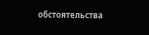обстоятельства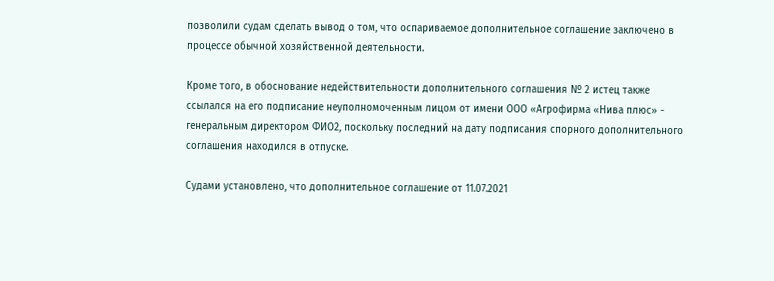позволили судам сделать вывод о том, что оспариваемое дополнительное соглашение заключено в процессе обычной хозяйственной деятельности.

Кроме того, в обоснование недействительности дополнительного соглашения № 2 истец также ссылался на его подписание неуполномоченным лицом от имени ООО «Агрофирма «Нива плюс» - генеральным директором ФИО2, поскольку последний на дату подписания спорного дополнительного соглашения находился в отпуске.

Судами установлено, что дополнительное соглашение от 11.07.2021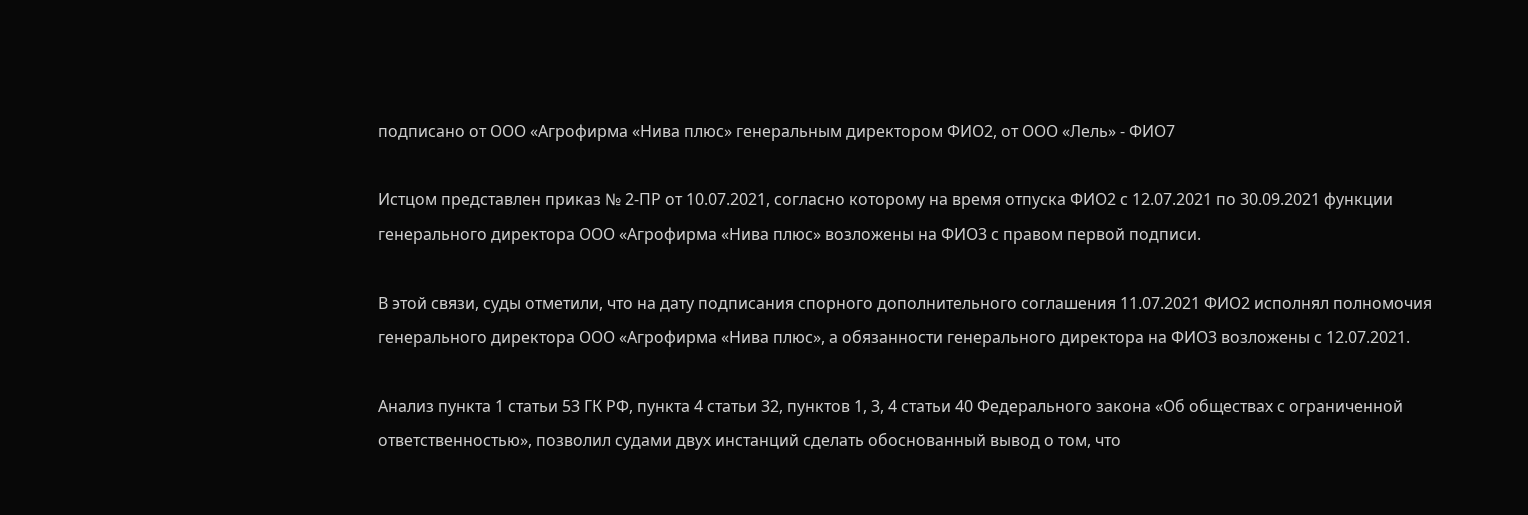подписано от ООО «Агрофирма «Нива плюс» генеральным директором ФИО2, от ООО «Лель» - ФИО7

Истцом представлен приказ № 2-ПР от 10.07.2021, согласно которому на время отпуска ФИО2 с 12.07.2021 по 30.09.2021 функции генерального директора ООО «Агрофирма «Нива плюс» возложены на ФИО3 с правом первой подписи.

В этой связи, суды отметили, что на дату подписания спорного дополнительного соглашения 11.07.2021 ФИО2 исполнял полномочия генерального директора ООО «Агрофирма «Нива плюс», а обязанности генерального директора на ФИО3 возложены с 12.07.2021.

Анализ пункта 1 статьи 53 ГК РФ, пункта 4 статьи 32, пунктов 1, 3, 4 статьи 40 Федерального закона «Об обществах с ограниченной ответственностью», позволил судами двух инстанций сделать обоснованный вывод о том, что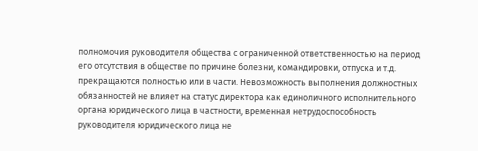полномочия руководителя общества с ограниченной ответственностью на период его отсутствия в обществе по причине болезни, командировки, отпуска и т.д. прекращаются полностью или в части. Невозможность выполнения должностных обязанностей не влияет на статус директора как единоличного исполнительного органа юридического лица в частности, временная нетрудоспособность руководителя юридического лица не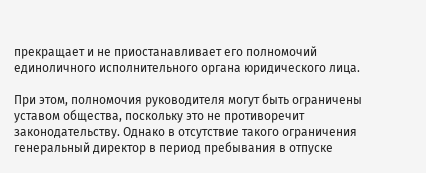прекращает и не приостанавливает его полномочий единоличного исполнительного органа юридического лица.

При этом, полномочия руководителя могут быть ограничены уставом общества, поскольку это не противоречит законодательству. Однако в отсутствие такого ограничения генеральный директор в период пребывания в отпуске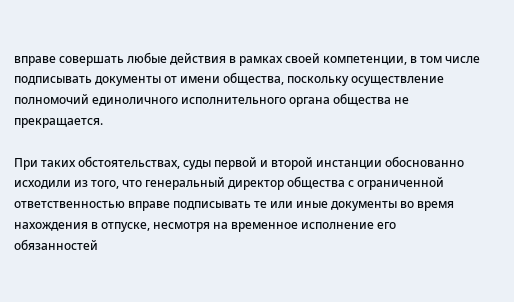вправе совершать любые действия в рамках своей компетенции, в том числе подписывать документы от имени общества, поскольку осуществление полномочий единоличного исполнительного органа общества не прекращается.

При таких обстоятельствах, суды первой и второй инстанции обоснованно исходили из того, что генеральный директор общества с ограниченной ответственностью вправе подписывать те или иные документы во время нахождения в отпуске, несмотря на временное исполнение его обязанностей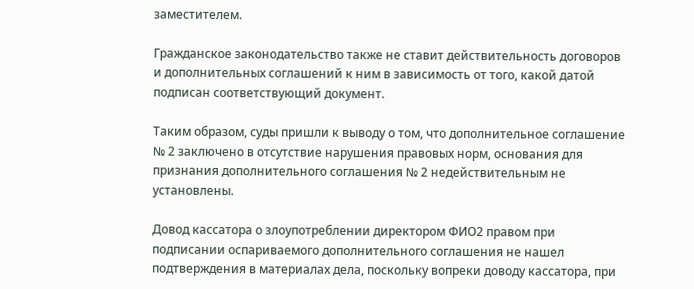заместителем.

Гражданское законодательство также не ставит действительность договоров и дополнительных соглашений к ним в зависимость от того, какой датой подписан соответствующий документ.

Таким образом, суды пришли к выводу о том, что дополнительное соглашение № 2 заключено в отсутствие нарушения правовых норм, основания для признания дополнительного соглашения № 2 недействительным не установлены.

Довод кассатора о злоупотреблении директором ФИО2 правом при подписании оспариваемого дополнительного соглашения не нашел подтверждения в материалах дела, поскольку вопреки доводу кассатора, при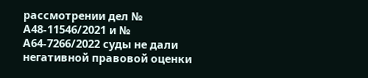рассмотрении дел № А48-11546/2021 и № А64-7266/2022 суды не дали негативной правовой оценки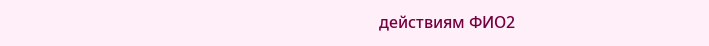действиям ФИО2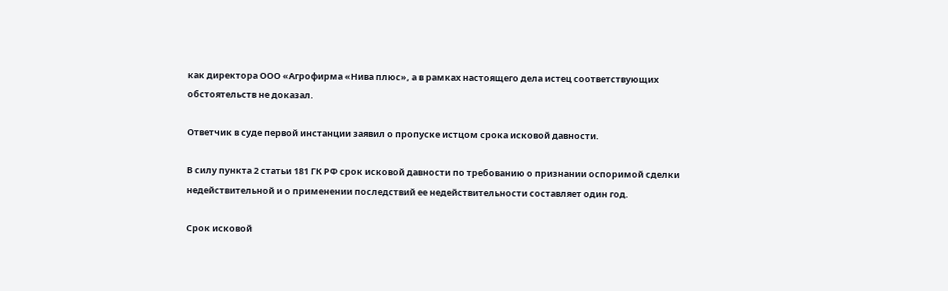как директора ООО «Агрофирма «Нива плюс», а в рамках настоящего дела истец соответствующих обстоятельств не доказал.

Ответчик в суде первой инстанции заявил о пропуске истцом срока исковой давности.

В силу пункта 2 статьи 181 ГК РФ срок исковой давности по требованию о признании оспоримой сделки недействительной и о применении последствий ее недействительности составляет один год.

Срок исковой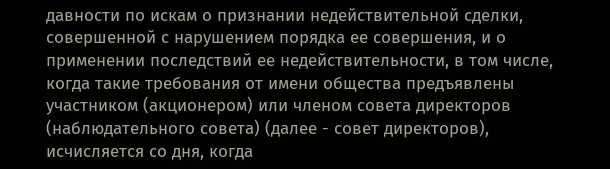давности по искам о признании недействительной сделки, совершенной с нарушением порядка ее совершения, и о применении последствий ее недействительности, в том числе, когда такие требования от имени общества предъявлены участником (акционером) или членом совета директоров (наблюдательного совета) (далее - совет директоров), исчисляется со дня, когда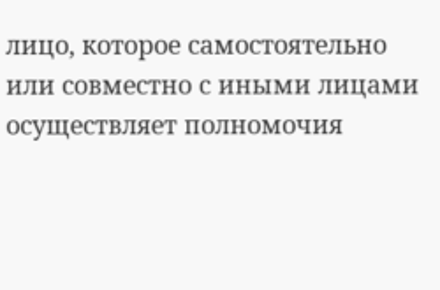лицо, которое самостоятельно или совместно с иными лицами осуществляет полномочия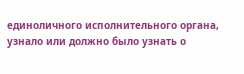единоличного исполнительного органа, узнало или должно было узнать о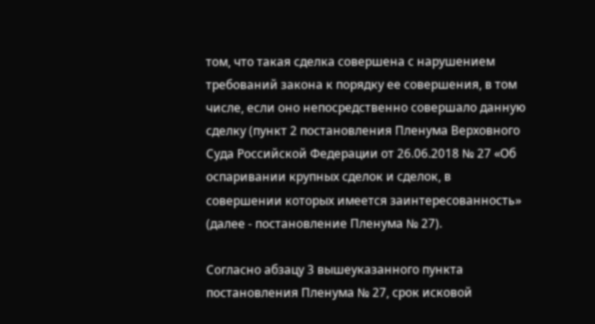том, что такая сделка совершена с нарушением требований закона к порядку ее совершения, в том числе, если оно непосредственно совершало данную сделку (пункт 2 постановления Пленума Верховного Суда Российской Федерации от 26.06.2018 № 27 «Об оспаривании крупных сделок и сделок, в совершении которых имеется заинтересованность» (далее - постановление Пленума № 27).

Согласно абзацу 3 вышеуказанного пункта постановления Пленума № 27, срок исковой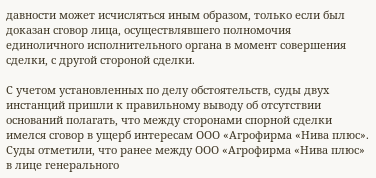давности может исчисляться иным образом, только если был доказан сговор лица, осуществлявшего полномочия единоличного исполнительного органа в момент совершения сделки, с другой стороной сделки.

С учетом установленных по делу обстоятельств, суды двух инстанций пришли к правильному выводу об отсутствии оснований полагать, что между сторонами спорной сделки имелся сговор в ущерб интересам ООО «Агрофирма «Нива плюс». Суды отметили, что ранее между ООО «Агрофирма «Нива плюс» в лице генерального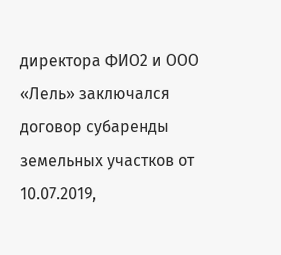директора ФИО2 и ООО «Лель» заключался договор субаренды земельных участков от 10.07.2019,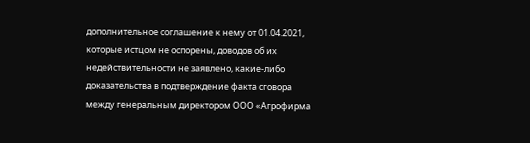дополнительное соглашение к нему от 01.04.2021, которые истцом не оспорены, доводов об их недействительности не заявлено, какие-либо доказательства в подтверждение факта сговора между генеральным директором ООО «Агрофирма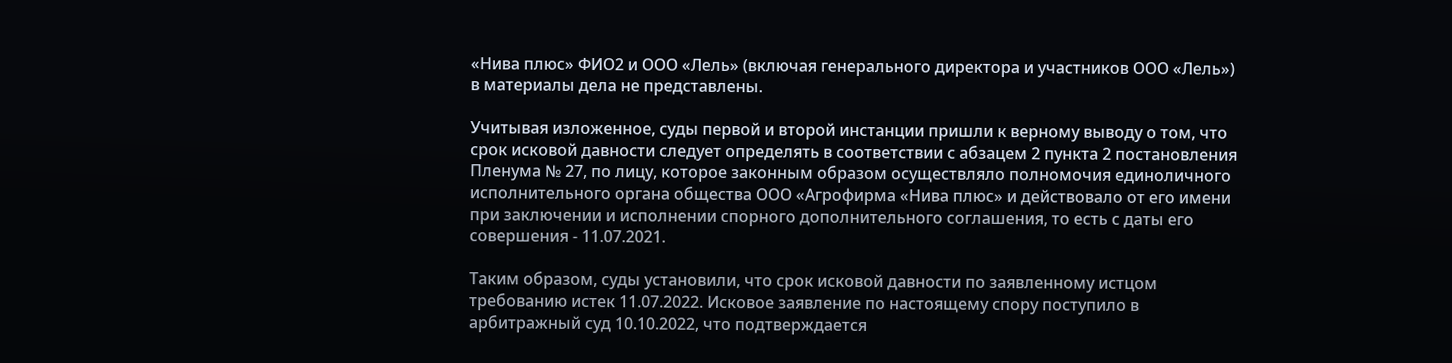«Нива плюс» ФИО2 и ООО «Лель» (включая генерального директора и участников ООО «Лель») в материалы дела не представлены.

Учитывая изложенное, суды первой и второй инстанции пришли к верному выводу о том, что срок исковой давности следует определять в соответствии с абзацем 2 пункта 2 постановления Пленума № 27, по лицу, которое законным образом осуществляло полномочия единоличного исполнительного органа общества ООО «Агрофирма «Нива плюс» и действовало от его имени при заключении и исполнении спорного дополнительного соглашения, то есть с даты его совершения - 11.07.2021.

Таким образом, суды установили, что срок исковой давности по заявленному истцом требованию истек 11.07.2022. Исковое заявление по настоящему спору поступило в арбитражный суд 10.10.2022, что подтверждается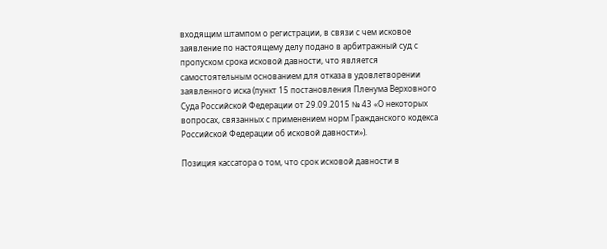входящим штампом о регистрации, в связи с чем исковое заявление по настоящему делу подано в арбитражный суд с пропуском срока исковой давности, что является самостоятельным основанием для отказа в удовлетворении заявленного иска (пункт 15 постановления Пленума Верховного Суда Российской Федерации от 29.09.2015 № 43 «О некоторых вопросах, связанных с применением норм Гражданского кодекса Российской Федерации об исковой давности»).

Позиция кассатора о том, что срок исковой давности в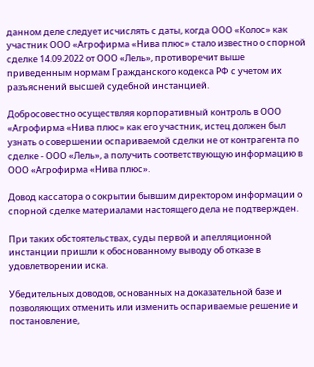данном деле следует исчислять с даты, когда ООО «Колос» как участник ООО «Агрофирма «Нива плюс» стало известно о спорной сделке 14.09.2022 от ООО «Лель», противоречит выше приведенным нормам Гражданского кодекса РФ с учетом их разъяснений высшей судебной инстанцией.

Добросовестно осуществляя корпоративный контроль в ООО «Агрофирма «Нива плюс» как его участник, истец должен был узнать о совершении оспариваемой сделки не от контрагента по сделке - ООО «Лель», а получить соответствующую информацию в ООО «Агрофирма «Нива плюс».

Довод кассатора о сокрытии бывшим директором информации о спорной сделке материалами настоящего дела не подтвержден.

При таких обстоятельствах, суды первой и апелляционной инстанции пришли к обоснованному выводу об отказе в удовлетворении иска.

Убедительных доводов, основанных на доказательной базе и позволяющих отменить или изменить оспариваемые решение и постановление,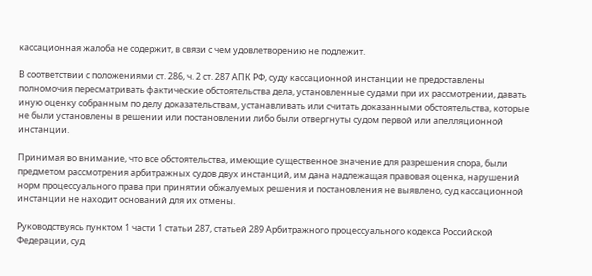кассационная жалоба не содержит, в связи с чем удовлетворению не подлежит.

В соответствии с положениями ст. 286, ч. 2 ст. 287 АПК РФ, суду кассационной инстанции не предоставлены полномочия пересматривать фактические обстоятельства дела, установленные судами при их рассмотрении, давать иную оценку собранным по делу доказательствам, устанавливать или считать доказанными обстоятельства, которые не были установлены в решении или постановлении либо были отвергнуты судом первой или апелляционной инстанции.

Принимая во внимание, что все обстоятельства, имеющие существенное значение для разрешения спора, были предметом рассмотрения арбитражных судов двух инстанций, им дана надлежащая правовая оценка, нарушений норм процессуального права при принятии обжалуемых решения и постановления не выявлено, суд кассационной инстанции не находит оснований для их отмены.

Руководствуясь пунктом 1 части 1 статьи 287, статьей 289 Арбитражного процессуального кодекса Российской Федерации, суд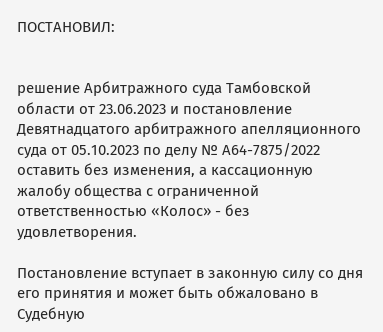ПОСТАНОВИЛ:


решение Арбитражного суда Тамбовской области от 23.06.2023 и постановление Девятнадцатого арбитражного апелляционного суда от 05.10.2023 по делу № А64-7875/2022 оставить без изменения, а кассационную жалобу общества с ограниченной ответственностью «Колос» - без удовлетворения.

Постановление вступает в законную силу со дня его принятия и может быть обжаловано в Судебную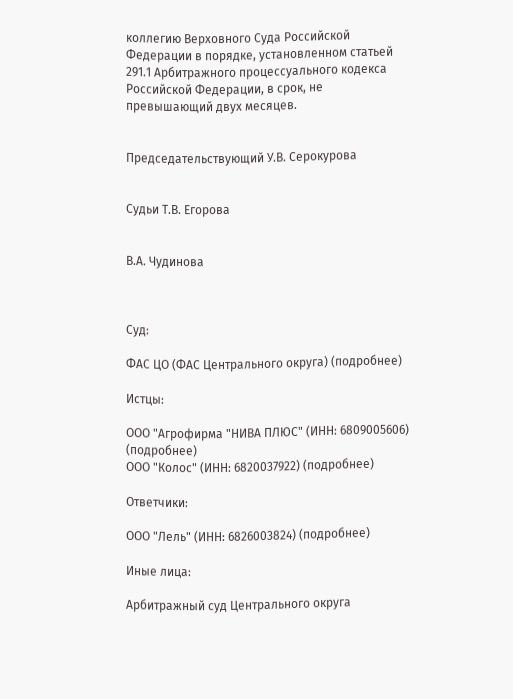коллегию Верховного Суда Российской Федерации в порядке, установленном статьей 291.1 Арбитражного процессуального кодекса Российской Федерации, в срок, не превышающий двух месяцев.


Председательствующий У.В. Серокурова


Судьи Т.В. Егорова


В.А. Чудинова



Суд:

ФАС ЦО (ФАС Центрального округа) (подробнее)

Истцы:

ООО "Агрофирма "НИВА ПЛЮС" (ИНН: 6809005606) (подробнее)
ООО "Колос" (ИНН: 6820037922) (подробнее)

Ответчики:

ООО "Лель" (ИНН: 6826003824) (подробнее)

Иные лица:

Арбитражный суд Центрального округа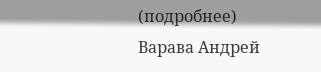(подробнее)
Варава Андрей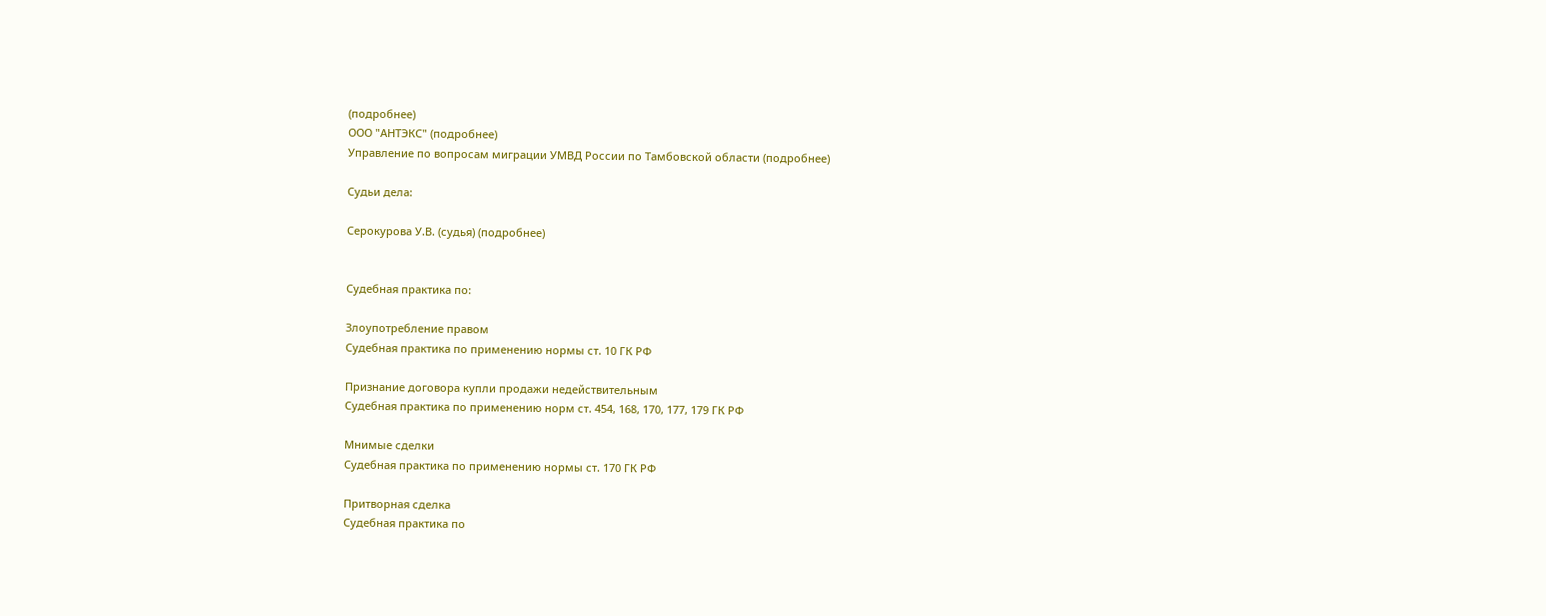(подробнее)
ООО "АНТЭКС" (подробнее)
Управление по вопросам миграции УМВД России по Тамбовской области (подробнее)

Судьи дела:

Серокурова У.В. (судья) (подробнее)


Судебная практика по:

Злоупотребление правом
Судебная практика по применению нормы ст. 10 ГК РФ

Признание договора купли продажи недействительным
Судебная практика по применению норм ст. 454, 168, 170, 177, 179 ГК РФ

Мнимые сделки
Судебная практика по применению нормы ст. 170 ГК РФ

Притворная сделка
Судебная практика по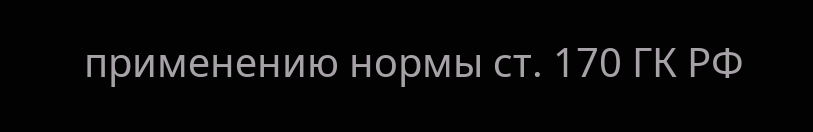применению нормы ст. 170 ГК РФ